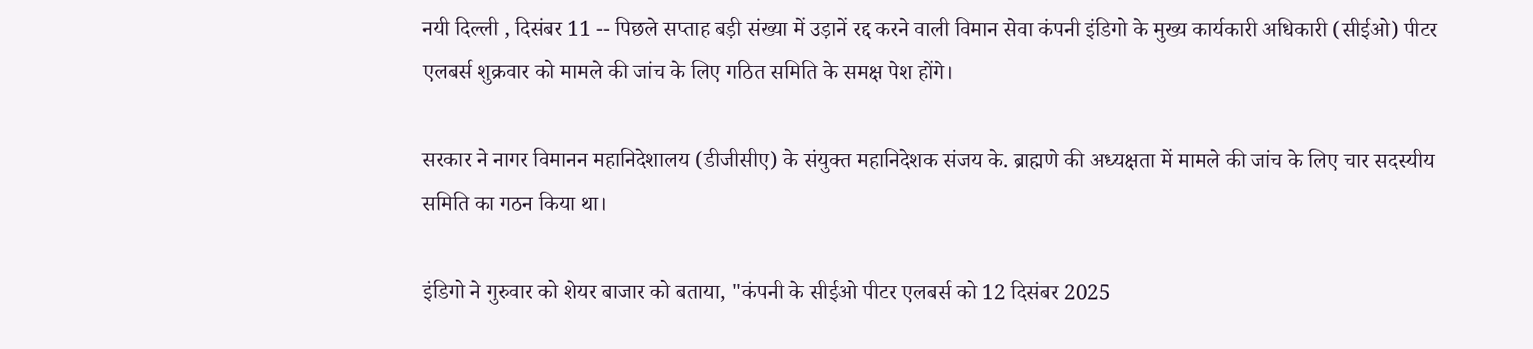नयी दिल्ली , दिसंबर 11 -- पिछले सप्ताह बड़ी संख्या में उड़ानें रद्द करने वाली विमान सेवा कंपनी इंडिगो के मुख्य कार्यकारी अधिकारी (सीईओ) पीटर एलबर्स शुक्रवार को मामले की जांच के लिए गठित समिति के समक्ष पेश होंगे।

सरकार ने नागर विमानन महानिदेशालय (डीजीसीए) के संयुक्त महानिदेशक संजय के. ब्राह्मणे की अध्यक्षता में मामले की जांच के लिए चार सदस्यीय समिति का गठन किया था।

इंडिगो ने गुरुवार को शेयर बाजार को बताया, "कंपनी के सीईओ पीटर एलबर्स को 12 दिसंबर 2025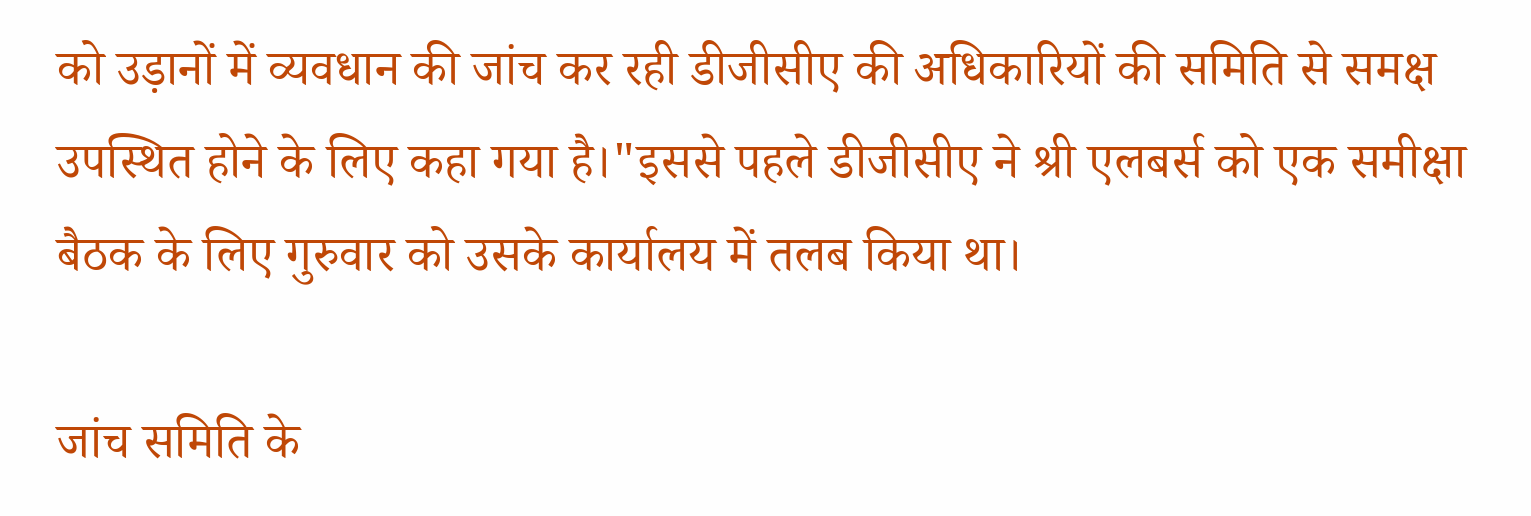को उड़ानों में व्यवधान की जांच कर रही डीजीसीए की अधिकारियों की समिति से समक्ष उपस्थित होने के लिए कहा गया है।"इससे पहले डीजीसीए ने श्री एलबर्स को एक समीक्षा बैठक के लिए गुरुवार को उसके कार्यालय में तलब किया था।

जांच समिति के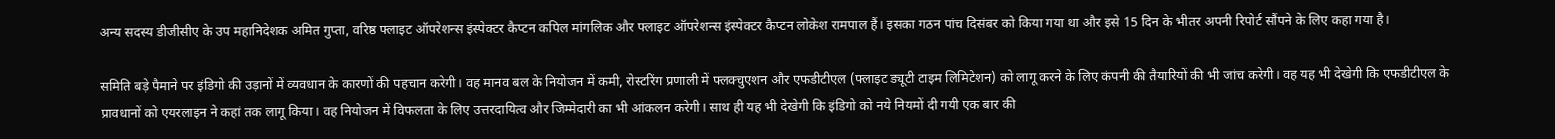अन्य सदस्य डीजीसीए के उप महानिदेशक अमित गुप्ता, वरिष्ठ फ्लाइट ऑपरेशन्स इंस्पेक्टर कैप्टन कपिल मांगलिक और फ्लाइट ऑपरेशन्स इंस्पेक्टर कैप्टन लोकेश रामपाल हैं। इसका गठन पांच दिसंबर को किया गया था और इसे 15 दिन के भीतर अपनी रिपोर्ट सौंपने के लिए कहा गया है।

समिति बड़े पैमाने पर इंडिगो की उड़ानों में व्यवधान के कारणों की पहचान करेगी। वह मानव बल के नियोजन में कमी, रोस्टरिंग प्रणाली में फ्लक्चुएशन और एफडीटीएल (फ्लाइट ड्यूटी टाइम लिमिटेशन) को लागू करने के लिए कंपनी की तैयारियों की भी जांच करेगी। वह यह भी देखेगी कि एफडीटीएल के प्रावधानों को एयरलाइन ने कहां तक लागू किया। वह नियोजन में विफलता के लिए उत्तरदायित्व और जिम्मेदारी का भी आंकलन करेगी। साथ ही यह भी देखेगी कि इंडिगो को नये नियमों दी गयी एक बार की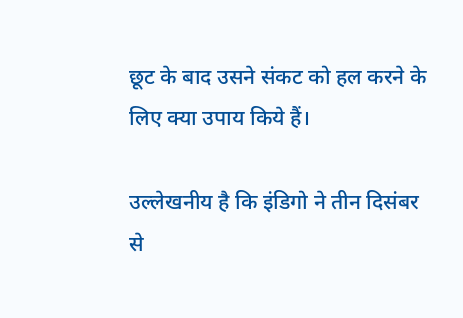छूट के बाद उसने संकट को हल करने के लिए क्या उपाय किये हैं।

उल्लेखनीय है कि इंडिगो ने तीन दिसंबर से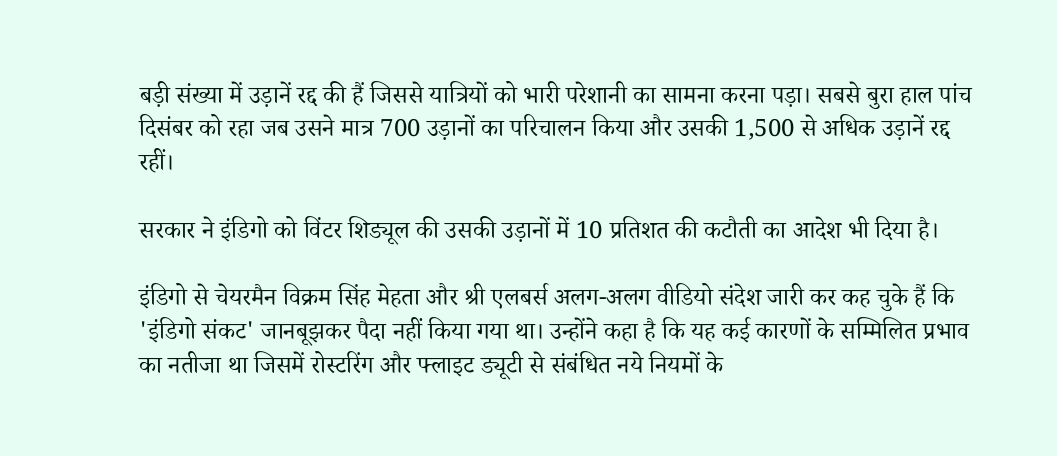बड़ी संख्या में उड़ानें रद्द की हैं जिससे यात्रियों को भारी परेशानी का सामना करना पड़ा। सबसे बुरा हाल पांच दिसंबर को रहा जब उसने मात्र 700 उड़ानों का परिचालन किया और उसकी 1,500 से अधिक उड़ानें रद्द रहीं।

सरकार ने इंडिगो को विंटर शिड्यूल की उसकी उड़ानों में 10 प्रतिशत की कटौती का आदेश भी दिया है।

इंडिगो से चेयरमैन विक्रम सिंह मेहता और श्री एलबर्स अलग-अलग वीडियो संदेश जारी कर कह चुके हैं कि 'इंडिगो संकट' जानबूझकर पैदा नहीं किया गया था। उन्होंने कहा है कि यह कई कारणों के सम्मिलित प्रभाव का नतीजा था जिसमें रोस्टरिंग और फ्लाइट ड्यूटी से संबंधित नये नियमों के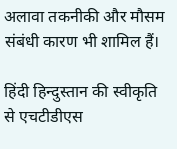अलावा तकनीकी और मौसम संबंधी कारण भी शामिल हैं।

हिंदी हिन्दुस्तान की स्वीकृति से एचटीडीएस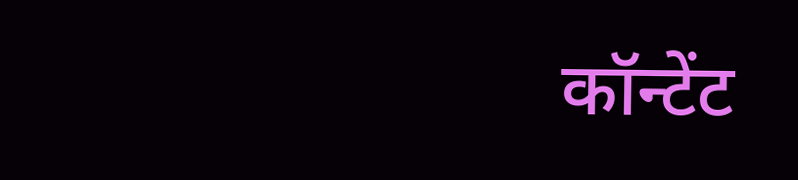कॉन्टेंट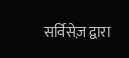सर्विसेज़ द्वारा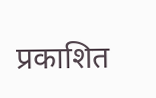प्रकाशित